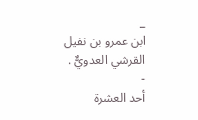_
ابن عمرو بن نفيل القرشي العدويٌّ .
-
أحد العشرة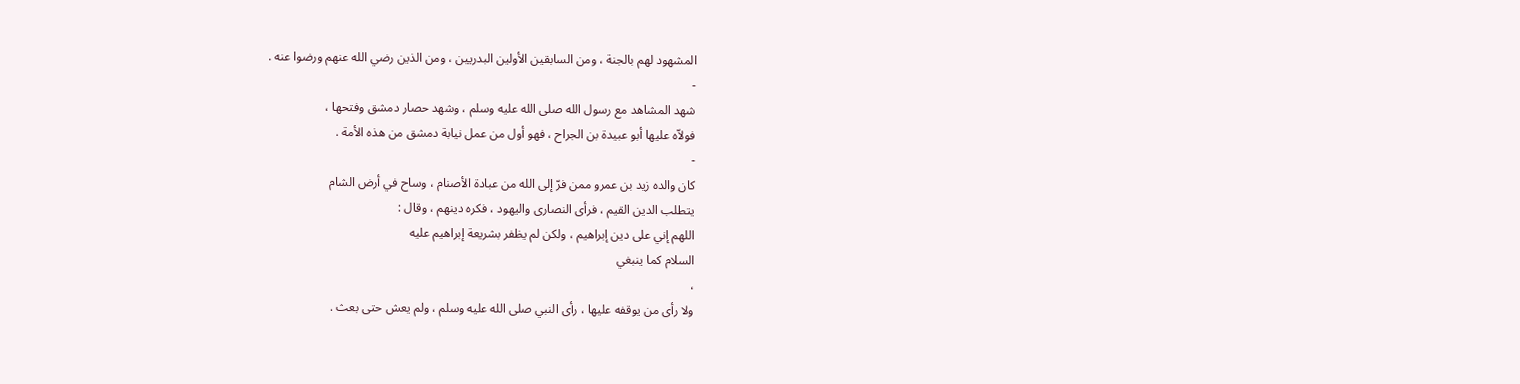المشهود لهم بالجنة ، ومن السابقين الأولين البدريين ، ومن الذين رضي الله عنهم ورضوا عنه .
-
شهد المشاهد مع رسول الله صلى الله عليه وسلم ، وشهد حصار دمشق وفتحها ،
فولاّه عليها أبو عبيدة بن الجراح ، فهو أول من عمل نيابة دمشق من هذه الأمة .
-
كان والده زيد بن عمرو ممن فرّ إلى الله من عبادة الأصنام ، وساح في أرض الشام
يتطلب الدين القيم ، فرأى النصارى واليهود ، فكره دينهم ، وقال :
اللهم إني على دين إبراهيم ، ولكن لم يظفر بشريعة إبراهيم عليه
السلام كما ينبغي
،
ولا رأى من يوقفه عليها ، رأى النبي صلى الله عليه وسلم ، ولم يعش حتى بعث .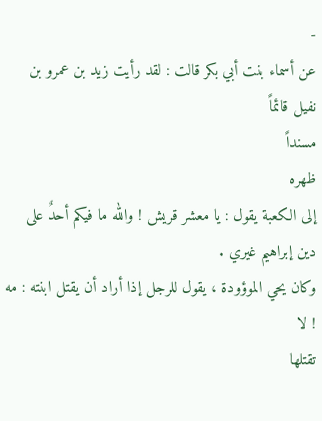-
عن أسماء بنت أبي بكر قالت : لقد رأيت زيد بن عمرو بن نفيل قائماً
مسنداً
ظهره
إلى الكعبة يقول : يا معشر قريش ! والله ما فيكم أحدٌ على دين إبراهيم غيري .
وكان يحي الموؤودة ، يقول للرجل إذا أراد أن يقتل ابنته : مه ! لا
تقتلها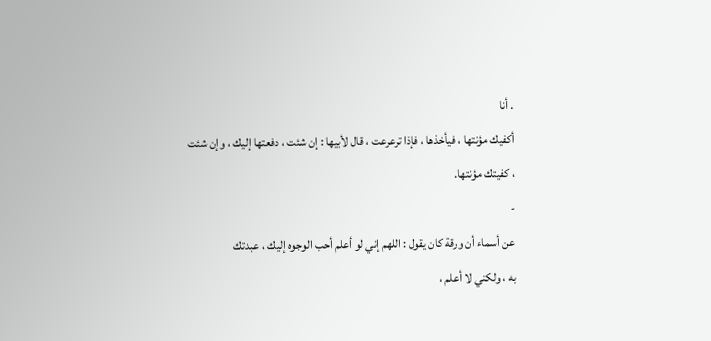. أنا
أكفيك مؤنتها ، فيأخذها ، فإذا ترعرعت ، قال لأبيها : إن شئت ، دفعتها إليك ، وإن شئت ، كفيتك مؤنتها.
-
عن أسماء أن ورقة كان يقول : اللهم إني لو أعلم أحب الوجوه إليك ، عبدتك
به ، ولكني لا أعلم ،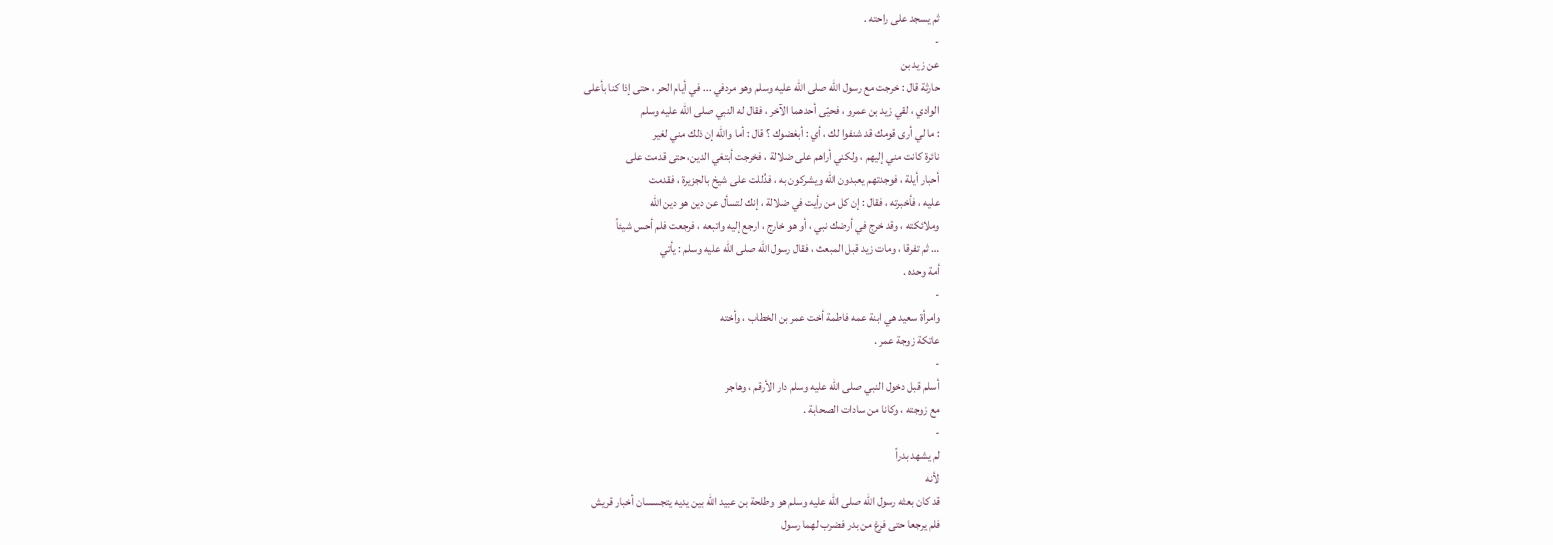ثم يسجد على راحته .
-
عن زيد بن
حارثة قال : خرجت مع رسول الله صلى الله عليه وسلم وهو مردفي ... في أيام الحر ، حتى إذا كنا بأعلى
الوادي ، لقي زيد بن عمرو ، فحيّى أحدهما الآخر ، فقال له النبي صلى الله عليه وسلم
: ما لي أرى قومك قد شنفوا لك ، أي : أبغضوك ؟ قال : أما والله إن ذلك مني لغير
نائرة كانت مني إليهم ، ولكني أراهم على ضلالة ، فخرجت أبتغي الدين، حتى قدمت على
أحبار أيلة ، فوجدتهم يعبدون الله ويشركون به ، فدُللت على شيخ بالجزيرة ، فقدمت
عليه ، فأخبرته ، فقال : إن كل من رأيت في ضلالة ، إنك لتسأل عن دين هو دين الله
وملائكته ، وقد خرج في أرضك نبي ، أو هو خارج ، ارجع إليه واتبعه ، فرجعت فلم أحس شيئاً
… ثم تفرقا ، ومات زيد قبل المبعث ، فقال رسول الله صلى الله عليه وسلم : يأتي
أمة وحده .
-
وامرأة سعيد هي ابنة عمه فاطمة أخت عمر بن الخطاب ، وأخته
عاتكة زوجة عمر .
-
أسلم قبل دخول النبي صلى الله عليه وسلم دار الأرقم ، وهاجر
مع زوجته ، وكانا من سادات الصحابة .
-
لم يشهد بدراً
لأنه
قد كان بعثه رسول الله صلى الله عليه وسلم هو وطلحة بن عبيد الله بين يديه يتجسسان أخبار قريش
فلم يرجعا حتى فرغ من بدر فضرب لهما رسول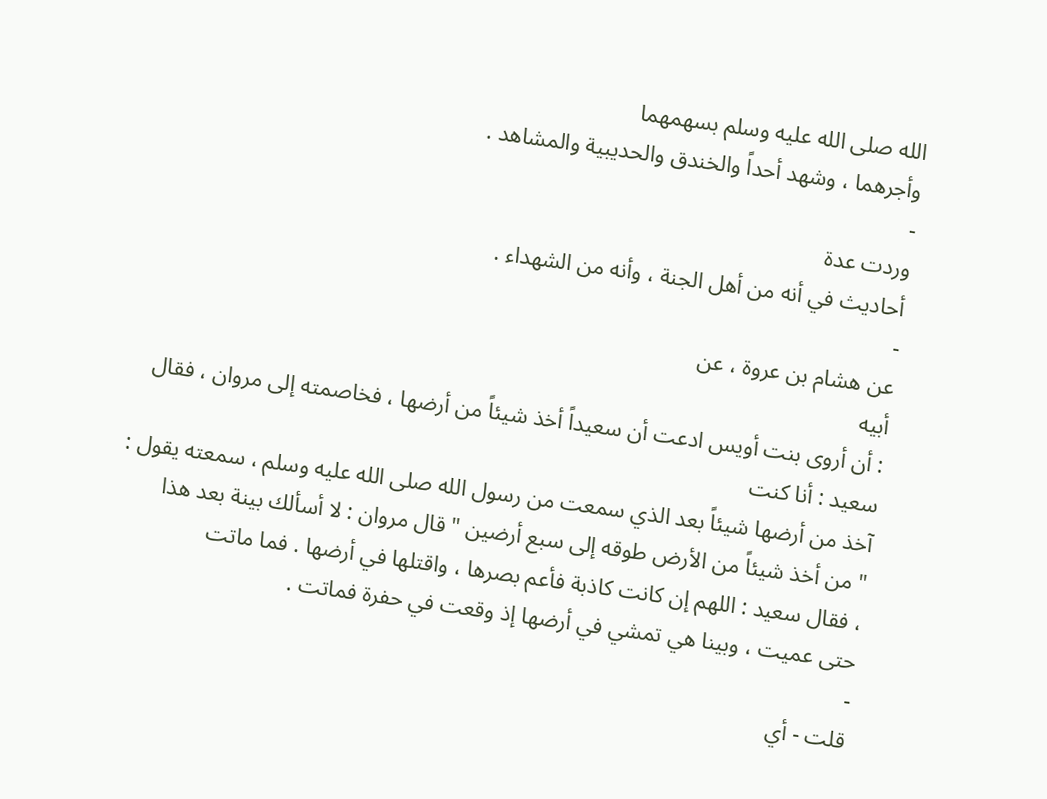الله صلى الله عليه وسلم بسهمهما
وأجرهما ، وشهد أحداً والخندق والحديبية والمشاهد .
-
وردت عدة
أحاديث في أنه من أهل الجنة ، وأنه من الشهداء .
-
عن هشام بن عروة ، عن
أبيه
: أن أروى بنت أويس ادعت أن سعيداً أخذ شيئاً من أرضها ، فخاصمته إلى مروان ، فقال سعيد : أنا كنت
آخذ من أرضها شيئاً بعد الذي سمعت من رسول الله صلى الله عليه وسلم ، سمعته يقول :
" من أخذ شيئاً من الأرض طوقه إلى سبع أرضين " قال مروان : لا أسألك بينة بعد هذا
، فقال سعيد : اللهم إن كانت كاذبة فأعم بصرها ، واقتلها في أرضها . فما ماتت
حتى عميت ، وبينا هي تمشي في أرضها إذ وقعت في حفرة فماتت .
-
قلت - أي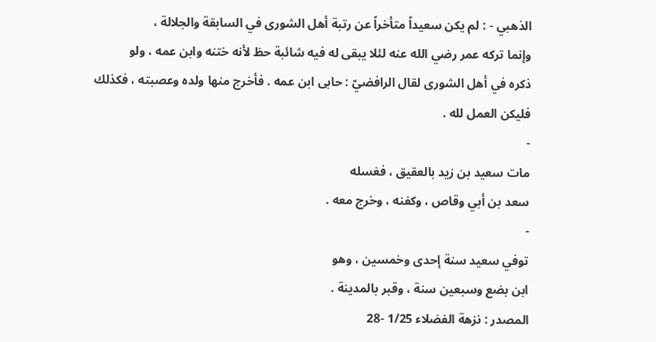الذهبي - : لم يكن سعيداً متأخراً عن رتبة أهل الشورى في السابقة والجلالة ،
وإنما تركه عمر رضي الله عنه لئلا يبقى له فيه شائبة حظ لأنه ختنه وابن عمه ، ولو
ذكره في أهل الشورى لقال الرافضيّ : حابى ابن عمه . فأخرج منها ولده وعصبته ، فكذلك
فليكن العمل لله .
-
مات سعيد بن زيد بالعقيق ، فغسله
سعد بن أبي وقاص ، وكفنه ، وخرج معه .
-
توفي سعيد سنة إحدى وخمسين ، وهو
ابن بضع وسبعين سنة ، وقبر بالمدينة .
المصدر : نزهة الفضلاء 1/25 -28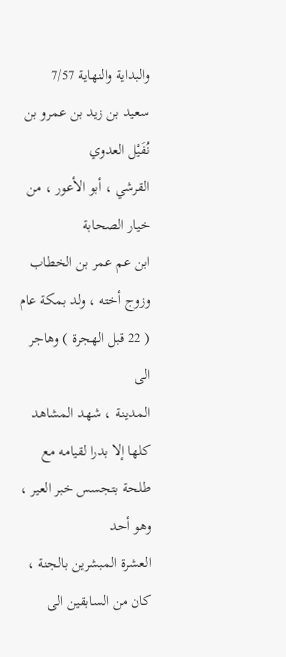والبداية والنهاية 7/57
سعيد بن زيد بن عمرو بن نُفَيْل العدوي
القرشي ، أبو الأعور ، من خيار الصحابة
ابن عم عمر بن الخطاب وزوج أخته ، ولد بمكة عام ( 22 قبل الهجرة ) وهاجر الى
المدينـة ، شهد المشاهد كلها إلا بدرا لقيامه مع طلحة بتجسس خبر العير ، وهو أحد
العشرة المبشرين بالجنة ، كان من السابقين الى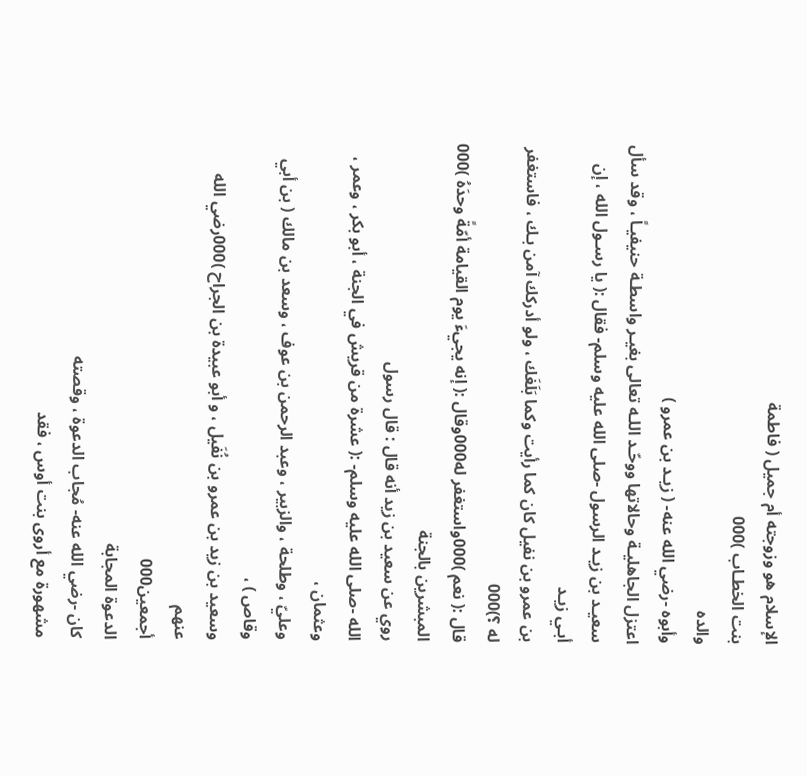الإسلام هو وزوجته أم جميل ( فاطمة
بنت الخطـاب )000
والده
وأبوه -رضي الله عنه- ( زيـد بن عمرو )
اعتزل الجاهليـة وحالاتها ووحّـد اللـه تعالى بغيـر واسطـة حنيفيـاً ، وقد سأل
سعيـد بن زيـد الرسول -صلى الله عليه وسلم- فقال :( يا رسـول الله ، إن أبـي زيـد
بن عمرو بن نفيل كان كما رأيت وكما بَلَغَك ، ولو أدركك آمن بـك ، فاستغفر له ؟)000
قال :( نعم )000واستغفر له000وقال :( إنه يجيءَ يوم القيامة أمّةً وحدَهُ )000
المبشرين بالجنة
روي عن سعيد بن زيد أنه قال : قال رسول
الله -صلى الله عليه وسلم- :( عشرة من قريش في الجنة ، أبو بكر ، وعمر ، وعثمان ،
وعليّ ، وطلحة ، والزبير ، وعبد الرحمن بن عوف ، وسعد بن مالك ( بن أبي وقاص ) ،
وسعيد بن زيد بن عمرو بن نُفَيل ، و أبو عبيدة بن الجراح )000رضي الله عنهم
أجمعين000
الدعوة المجابة
كان -رضي الله عنه- مُجاب الدعوة ، وقصته
مشهورة مع أروى بنت أوس ، فقد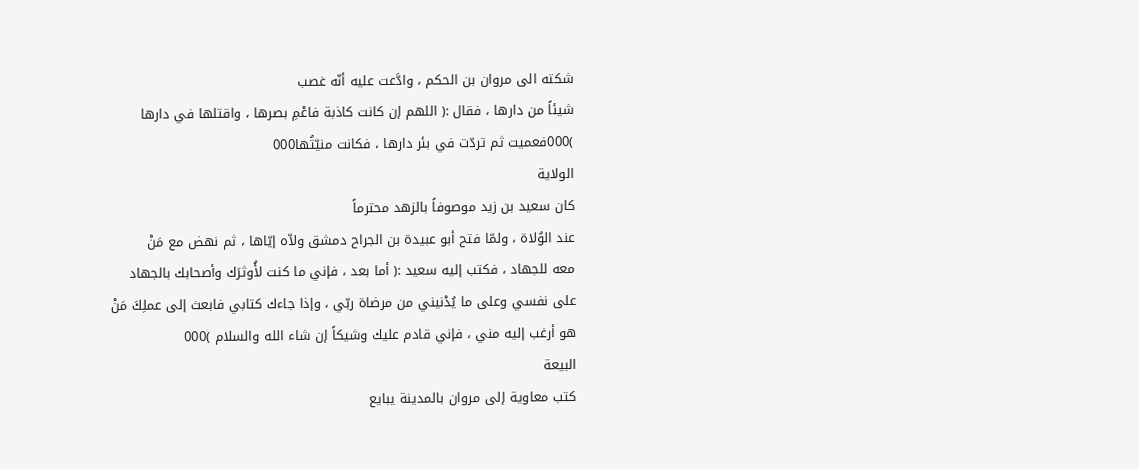شكته الى مروان بن الحكم ، وادَّعت عليه أنّه غصب
شيئاً من دارها ، فقال :( اللهم إن كانت كاذبة فاعْمِ بصرها ، واقتلها في دارها
)000فعميت ثم تردّت في بئر دارها ، فكانت منيّتُها000
الولاية
كان سعيد بن زيد موصوفاً بالزهد محترماً
عند الوُلاة ، ولمّا فتح أبو عبيدة بن الجراح دمشق ولاّه إيّاها ، ثم نهض مع مَنْ
معه للجهاد ، فكتب إليه سعيد :( أما بعد ، فإني ما كنت لأُوثرَك وأصحابك بالجهاد
على نفسي وعلى ما يُدْنيني من مرضاة ربّي ، وإذا جاءك كتابي فابعث إلى عملِكَ مَنْ
هو أرغب إليه مني ، فإني قادم عليك وشيكاً إن شاء الله والسلام )000
البيعة
كتب معاوية إلى مروان بالمدينة يبايع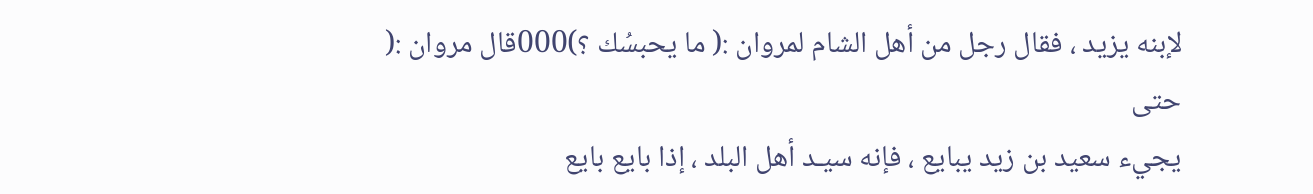لإبنه يزيد ، فقال رجل من أهل الشام لمروان :( ما يحبسُك ؟)000قال مروان :( حتى
يجيء سعيد بن زيد يبايع ، فإنه سيـد أهل البلد ، إذا بايع بايع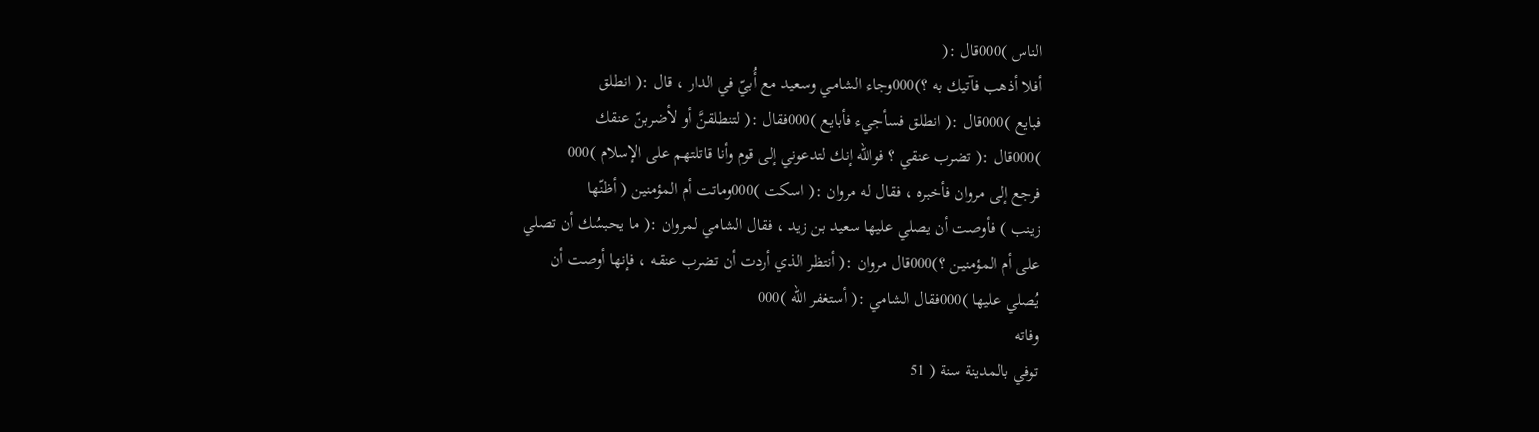الناس )000قال :(
أفلا أذهب فآتيك به ؟)000وجاء الشامـي وسعيد مع أُبيّ في الدار ، قال :( انطلق
فبايع )000قال :( انطلق فسأجيء فأبايع )000فقال :( لتنطلقنَّ أو لأضربنّ عنقك
)000قال :( تضرب عنقي ؟ فوالله إنك لتدعوني إلى قوم وأنا قاتلتهم على الإسلام )000
فرجع إلى مروان فأخبره ، فقال له مروان :( اسكت )000وماتت أم المؤمنين ( أظنّها
زينب ) فأوصت أن يصلي عليها سعيد بن زيد ، فقال الشامي لمروان :( ما يحبسُك أن تصلي
على أم المؤمنيـن ؟)000قال مروان :( أنتظر الذي أردت أن تضرب عنقـه ، فإنها أوصت أن
يُصلي عليها )000فقال الشامي :( أستغفر الله )000
وفاته
توفي بالمدينة سنة ( 51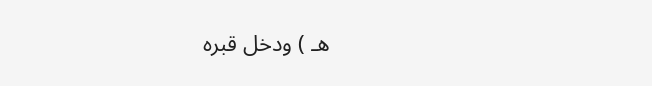هـ ) ودخل قبره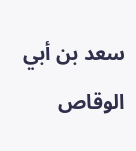سعد بن أبي الوقاص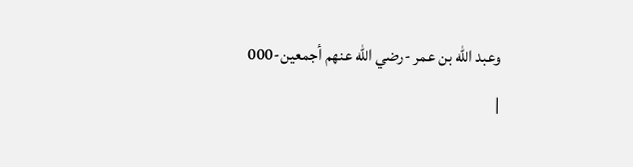وعبد الله بن عمر -رضي الله عنهم أجمعين-000
|